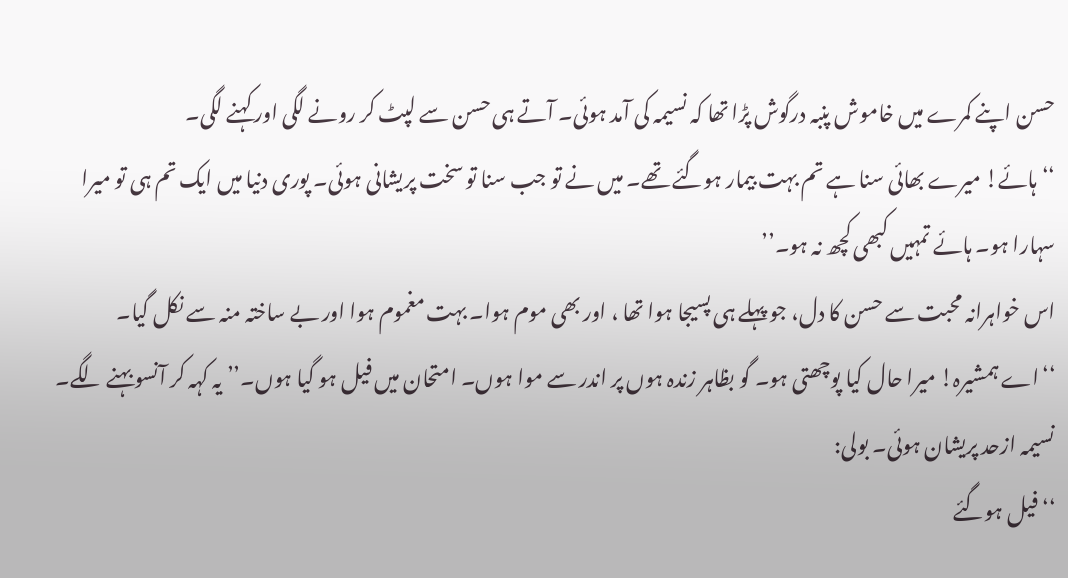حسن اپنے کمرے میں خاموش پنبہ درگوش پڑا تھا کہ نسیمہ کی آمد ہوئی۔ آتے ہی حسن سے لپٹ کر رونے لگی اور کہنے لگی۔
‘‘ہائے! میرے بھائی سنا ہے تم بہت بیمار ہوگئے تھے۔ میں نے تو جب سنا تو سخت پریشانی ہوئی۔ پوری دنیا میں ایک تم ہی تو میرا سہارا ہو۔ ہائے تمہیں کبھی کچھ نہ ہو۔’’
اس خواہرانہ محبت سے حسن کا دل، جو پہلے ہی پسیجا ہوا تھا ، اور بھی موم ہوا۔ بہت مغموم ہوا اور بے ساختہ منہ سے نکل گیا۔
‘‘اے ہمشیرہ! میرا حال کیا پوچھتی ہو۔ گو بظاہر زندہ ہوں پر اندر سے موا ہوں۔ امتحان میں فیل ہو گیا ہوں۔’’ یہ کہہ کر آنسو بہنے لگے۔
نسیمہ ازحد پریشان ہوئی۔ بولی:
‘‘فیل ہوگئے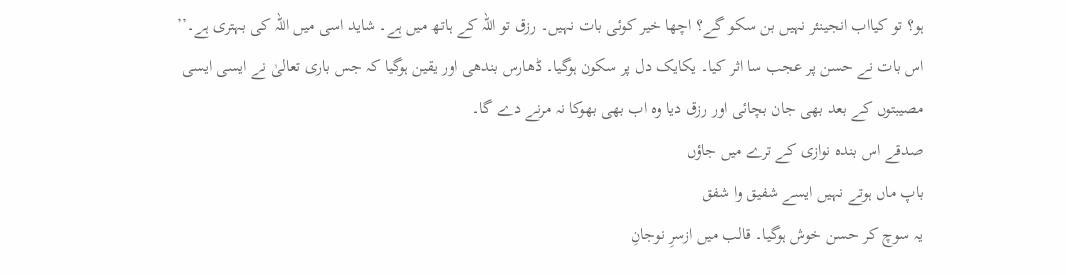ہو؟ تو کیااب انجینئر نہیں بن سکو گے؟ اچھا خیر کوئی بات نہیں۔ رزق تو اللہ کے ہاتھ میں ہے۔ شاید اسی میں اللہ کی بہتری ہے۔’’
اس بات نے حسن پر عجب سا اثر کیا۔ یکایک دل پر سکون ہوگیا۔ ڈھارس بندھی اور یقین ہوگیا کہ جس باری تعالیٰ نے ایسی ایسی مصیبتوں کے بعد بھی جان بچائی اور رزق دیا وہ اب بھی بھوکا نہ مرنے دے گا۔
صدقے اس بندہ نوازی کے ترے میں جاؤں
باپ ماں ہوتے نہیں ایسے شفیق وا شفق
یہ سوچ کر حسن خوش ہوگیا۔ قالب میں ازسرِ نوجانِ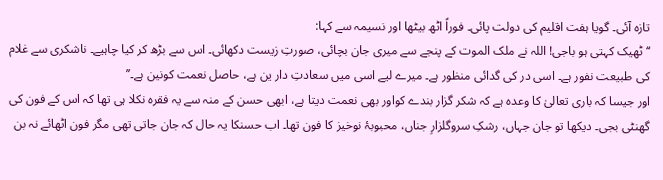تازہ آئی۔ گویا ہفت اقلیم کی دولت پائی۔ فوراً اٹھ بیٹھا اور نسیمہ سے کہا:
‘‘ٹھیک کہتی ہو باجی! اللہ نے ملک الموت کے پنجے سے میری جان بچائی، صورتِ زیست دکھائی۔ اس سے بڑھ کر کیا چاہیے۔ ناشکری سے غلام کی طبیعت نفور ہے۔ اسی در کی گدائی منظور ہے۔ میرے لیے اسی میں سعادتِ دار ین ہے، حاصل نعمت کونین ہے۔’’
اور جیسا کہ باری تعالیٰ کا وعدہ ہے کہ شکر گزار بندے کواور بھی نعمت دیتا ہے، ابھی حسن کے منہ سے یہ فقرہ نکلا ہی تھا کہ اس کے فون کی گھنٹی بجی۔ دیکھا تو جان جہاں، رشکِ سروگلزارِ جناں، محبوبۂ نوخیز کا فون تھا۔ اب حسنکا یہ حال کہ جان جاتی تھی مگر فون اٹھائے نہ بن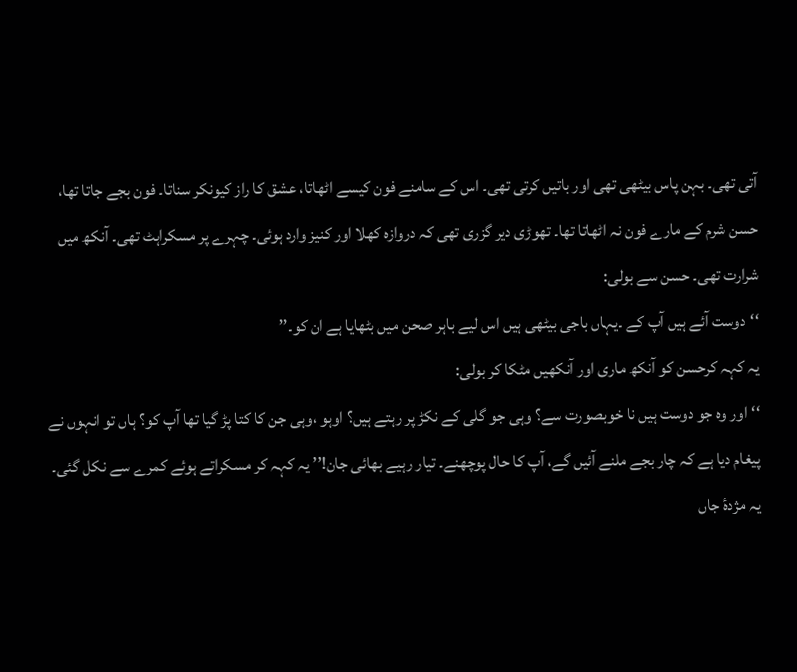آتی تھی۔ بہن پاس بیٹھی تھی اور باتیں کرتی تھی۔ اس کے سامنے فون کیسے اٹھاتا، عشق کا راز کیونکر سناتا۔ فون بجے جاتا تھا، حسن شرم کے مارے فون نہ اٹھاتا تھا۔ تھوڑی دیر گزری تھی کہ دروازہ کھلا اور کنیز وارد ہوئی۔ چہرے پر مسکراہٹ تھی۔ آنکھ میں شرارت تھی۔ حسن سے بولی:
‘‘دوست آئے ہیں آپ کے ۔یہاں باجی بیٹھی ہیں اس لیے باہر صحن میں بٹھایا ہے ان کو۔’’
یہ کہہ کرحسن کو آنکھ ماری اور آنکھیں مٹکا کر بولی:
‘‘اور وہ جو دوست ہیں نا خوبصورت سے؟ وہی جو گلی کے نکڑ پر رہتے ہیں؟ اوہو ،وہی جن کا کتا پڑ گیا تھا آپ کو؟ ہاں تو انہوں نے پیغام دیا ہے کہ چار بجے ملنے آئیں گے، آپ کا حال پوچھنے۔ تیار رہیے بھائی جان!’’ یہ کہہ کر مسکراتے ہوئے کمرے سے نکل گئی۔
یہ مژدۂ جاں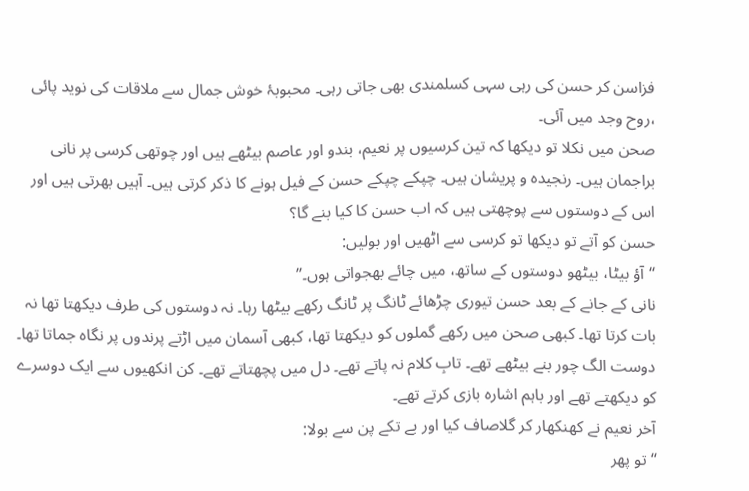فزاسن کر حسن کی رہی سہی کسلمندی بھی جاتی رہی۔ محبوبۂ خوش جمال سے ملاقات کی نوید پائی ،روح وجد میں آئی۔
صحن میں نکلا تو دیکھا کہ تین کرسیوں پر نعیم، بندو اور عاصم بیٹھے ہیں اور چوتھی کرسی پر نانی براجمان ہیں۔ رنجیدہ و پریشان ہیں۔ چپکے چپکے حسن کے فیل ہونے کا ذکر کرتی ہیں۔ آہیں بھرتی ہیں اور اس کے دوستوں سے پوچھتی ہیں کہ اب حسن کا کیا بنے گا؟
حسن کو آتے تو دیکھا تو کرسی سے اٹھیں اور بولیں:
‘‘آؤ بیٹا، بیٹھو دوستوں کے ساتھ، میں چائے بھجواتی ہوں۔’’
نانی کے جانے کے بعد حسن تیوری چڑھائے ٹانگ پر ٹانگ رکھے بیٹھا رہا۔ نہ دوستوں کی طرف دیکھتا تھا نہ بات کرتا تھا۔ کبھی صحن میں رکھے گملوں کو دیکھتا تھا، کبھی آسمان میں اڑتے پرندوں پر نگاہ جماتا تھا۔ دوست الگ چور بنے بیٹھے تھے۔ تابِ کلام نہ پاتے تھے۔ دل میں پچھتاتے تھے۔ کن انکھیوں سے ایک دوسرے کو دیکھتے تھے اور باہم اشارہ بازی کرتے تھے۔
آخر نعیم نے کھنکھار کر گلاصاف کیا اور بے تکے پن سے بولا:
‘‘تو پھر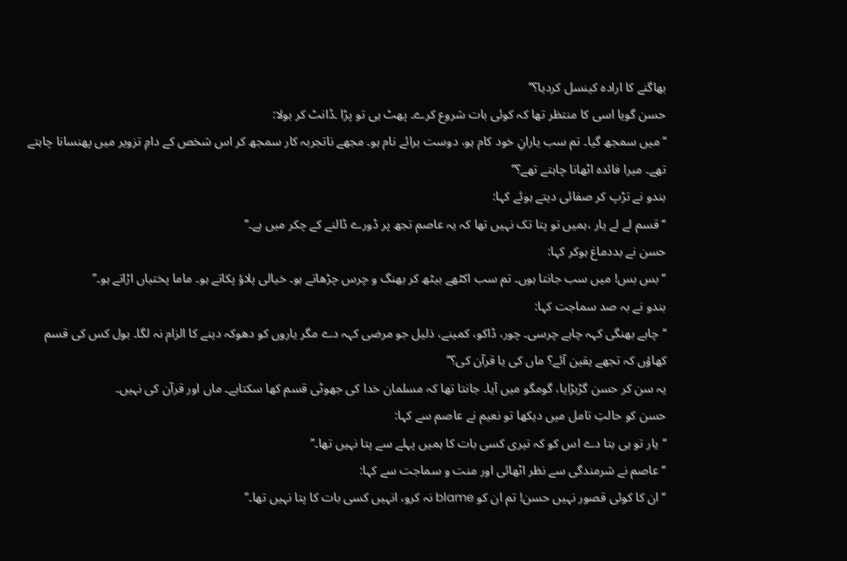بھاگنے کا ارادہ کینسل کردیا؟’’
حسن گویا اسی کا منتظر تھا کہ کوئی بات شروع کرے۔ پھٹ ہی تو پڑا ۔ڈانٹ کر بولا:
‘‘میں سمجھ گیا۔ تم سب یارانِ خود کام ہو، دوست برائے نام ہو۔ مجھے ناتجربہ کار سمجھ کر اس شخص کے دامِ تزویر میں پھنسانا چاہتے تھے۔ میرا فائدہ اٹھانا چاہتے تھے؟’’
بندو نے تڑپ کر صفائی دیتے ہوئے کہا:
‘‘قسم لے لے یار ،ہمیں تو پتا تک نہیں تھا کہ یہ عاصم تجھ پر ڈورے ڈالنے کے چکر میں ہے۔’’
حسن نے بددماغ ہوکر کہا:
‘‘بس بس! میں سب جانتا ہوں۔ تم سب اکٹھے بیٹھ کر بھنگ و چرس چڑھاتے ہو۔ خیالی پلاؤ پکاتے ہو۔ ماما پختیاں اڑاتے ہو۔’’
بندو نے بہ صد سماجت کہا:
‘‘چاہے بھنگی کہہ چاہے چرسی۔ چور، ڈاکو، کمینے، ذلیل جو مرضی کہہ دے مگر یاروں کو دھوکہ دینے کا الزام نہ لگا۔ بول کس کی قسم کھاؤں کہ تجھے یقین آئے؟ ماں کی یا قرآن کی؟’’
یہ سن کر حسن گڑبڑایا، گومگو میں آیا۔ جانتا تھا کہ مسلمان خدا کی جھوٹی قسم کھا سکتاہے۔ ماں اور قرآن کی نہیں۔
حسن کو حالتِ تامل میں دیکھا تو نعیم نے عاصم سے کہا:
‘‘یار تو ہی بتا دے اس کو کہ تیری کسی بات کا ہمیں پہلے سے پتا نہیں تھا۔’’
‘‘عاصم نے شرمندگی سے نظر اٹھائی اور منت و سماجت سے کہا:
‘‘ان کا کوئی قصور نہیں حسن! تم ان کو blame نہ کرو، انہیں کسی بات کا پتا نہیں تھا۔’’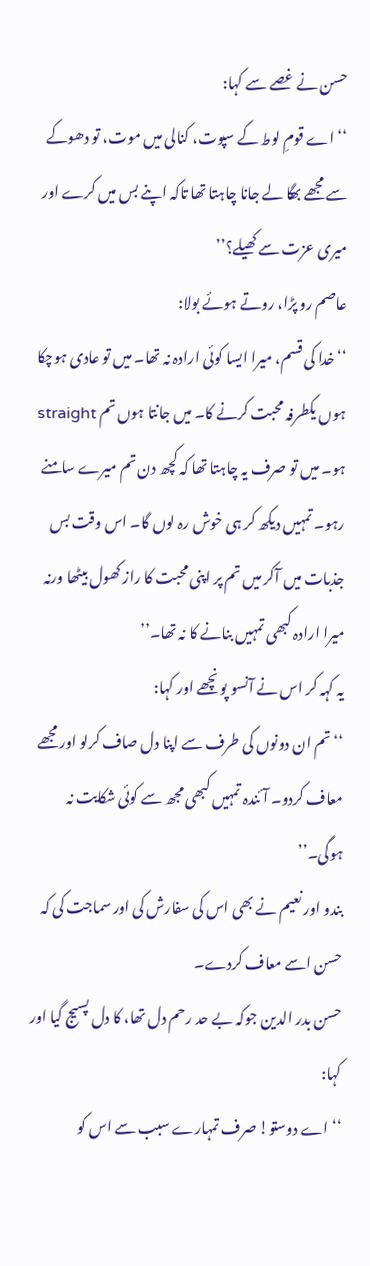حسن نے غصے سے کہا:
‘‘اے قومِ لوط کے سپوت، کنالی میں موت، تو دھوکے سے مجھے بھگا لے جانا چاہتا تھا تاکہ اپنے بس میں کرے اور میری عزت سے کھیلے؟’’
عاصم رو پڑا، روتے ہوئے بولا:
‘‘خدا کی قسم، میرا ایسا کوئی ارادہ نہ تھا۔ میں تو عادی ہوچکا ہوں یکطرفہ محبت کرنے کا۔ میں جانتا ہوں تم straight ہو۔ میں تو صرف یہ چاہتا تھا کہ کچھ دن تم میرے سامنے رہو۔ تمہیں دیکھ کر ہی خوش رہ لوں گا۔ اس وقت بس جذبات میں آکر میں تم پر اپنی محبت کا راز کھول بیٹھا ورنہ میرا ارادہ کبھی تمہیں بنانے کا نہ تھا۔’’
یہ کہہ کر اس نے آنسو پونچھے اور کہا:
‘‘تم ان دونوں کی طرف سے اپنا دل صاف کرلو اور مجھے معاف کردو۔ آئندہ تمہیں کبھی مجھ سے کوئی شکایت نہ ہوگی۔’’
بندو اور نعیم نے بھی اس کی سفارش کی اور سماجت کی کہ حسن اسے معاف کردے۔
حسن بدر الدین جوکہ بے حد رحم دل تھا، کا دل پسیج گیا اور کہا:
‘‘اے دوستو! صرف تمہارے سبب سے اس کو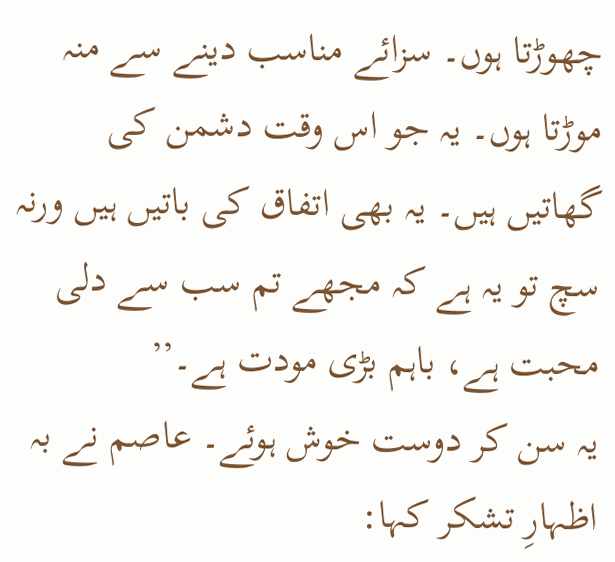چھوڑتا ہوں۔ سزائے مناسب دینے سے منہ موڑتا ہوں۔ یہ جو اس وقت دشمن کی گھاتیں ہیں۔ یہ بھی اتفاق کی باتیں ہیں ورنہ سچ تو یہ ہے کہ مجھے تم سب سے دلی محبت ہے، باہم بڑی مودت ہے۔’’
یہ سن کر دوست خوش ہوئے۔ عاصم نے بہ اظہارِ تشکر کہا: